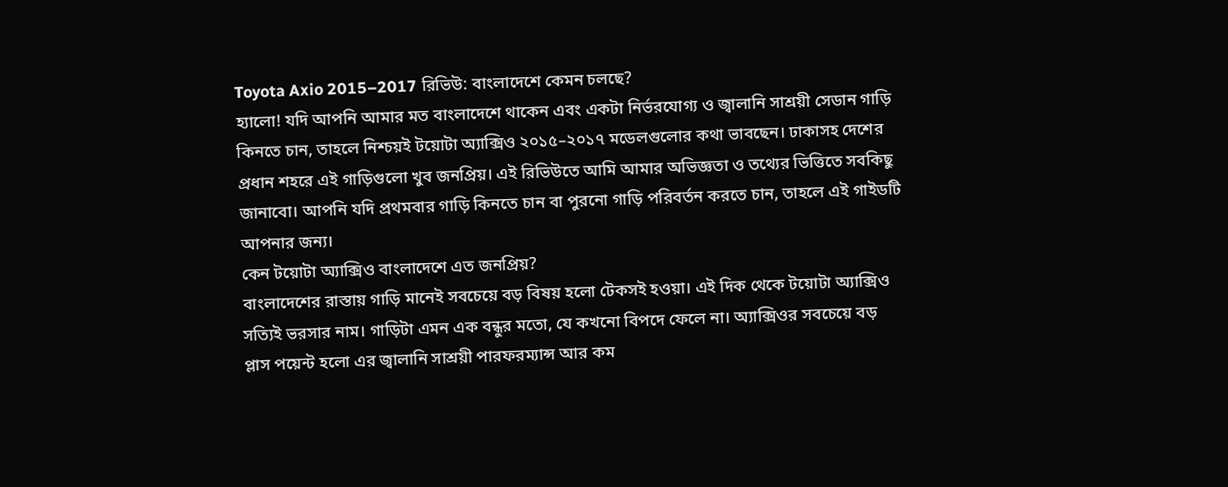Toyota Axio 2015–2017 রিভিউ: বাংলাদেশে কেমন চলছে?
হ্যালো! যদি আপনি আমার মত বাংলাদেশে থাকেন এবং একটা নির্ভরযোগ্য ও জ্বালানি সাশ্রয়ী সেডান গাড়ি কিনতে চান, তাহলে নিশ্চয়ই টয়োটা অ্যাক্সিও ২০১৫–২০১৭ মডেলগুলোর কথা ভাবছেন। ঢাকাসহ দেশের প্রধান শহরে এই গাড়িগুলো খুব জনপ্রিয়। এই রিভিউতে আমি আমার অভিজ্ঞতা ও তথ্যের ভিত্তিতে সবকিছু জানাবো। আপনি যদি প্রথমবার গাড়ি কিনতে চান বা পুরনো গাড়ি পরিবর্তন করতে চান, তাহলে এই গাইডটি আপনার জন্য।
কেন টয়োটা অ্যাক্সিও বাংলাদেশে এত জনপ্রিয়?
বাংলাদেশের রাস্তায় গাড়ি মানেই সবচেয়ে বড় বিষয় হলো টেকসই হওয়া। এই দিক থেকে টয়োটা অ্যাক্সিও সত্যিই ভরসার নাম। গাড়িটা এমন এক বন্ধুর মতো, যে কখনো বিপদে ফেলে না। অ্যাক্সিওর সবচেয়ে বড় প্লাস পয়েন্ট হলো এর জ্বালানি সাশ্রয়ী পারফরম্যান্স আর কম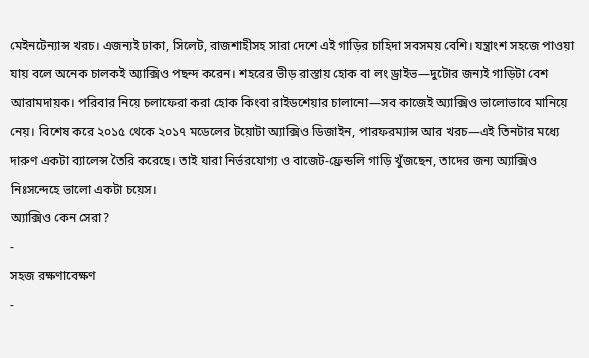মেইনটেন্যান্স খরচ। এজন্যই ঢাকা, সিলেট, রাজশাহীসহ সারা দেশে এই গাড়ির চাহিদা সবসময় বেশি। যন্ত্রাংশ সহজে পাওয়া যায় বলে অনেক চালকই অ্যাক্সিও পছন্দ করেন। শহরের ভীড় রাস্তায় হোক বা লং ড্রাইভ—দুটোর জন্যই গাড়িটা বেশ আরামদায়ক। পরিবার নিয়ে চলাফেরা করা হোক কিংবা রাইডশেয়ার চালানো—সব কাজেই অ্যাক্সিও ভালোভাবে মানিয়ে নেয়। বিশেষ করে ২০১৫ থেকে ২০১৭ মডেলের টয়োটা অ্যাক্সিও ডিজাইন, পারফরম্যান্স আর খরচ—এই তিনটার মধ্যে দারুণ একটা ব্যালেন্স তৈরি করেছে। তাই যারা নির্ভরযোগ্য ও বাজেট-ফ্রেন্ডলি গাড়ি খুঁজছেন, তাদের জন্য অ্যাক্সিও নিঃসন্দেহে ভালো একটা চয়েস।
অ্যাক্সিও কেন সেরা?
-
সহজ রক্ষণাবেক্ষণ
-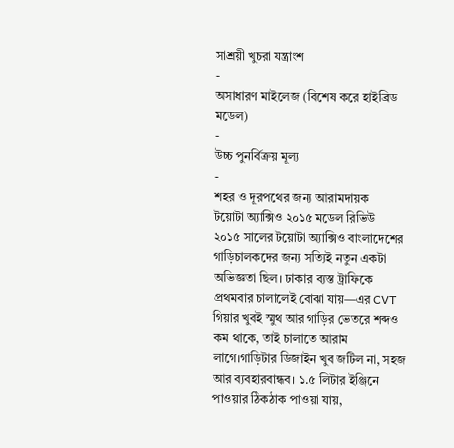সাশ্রয়ী খুচরা যন্ত্রাংশ
-
অসাধারণ মাইলেজ (বিশেষ করে হাইব্রিড মডেল)
-
উচ্চ পুনর্বিক্রয় মূল্য
-
শহর ও দূরপথের জন্য আরামদায়ক
টয়োটা অ্যাক্সিও ২০১৫ মডেল রিভিউ
২০১৫ সালের টয়োটা অ্যাক্সিও বাংলাদেশের গাড়িচালকদের জন্য সত্যিই নতুন একটা অভিজ্ঞতা ছিল। ঢাকার ব্যস্ত ট্রাফিকে প্রথমবার চালালেই বোঝা যায়—এর CVT গিয়ার খুবই স্মুথ আর গাড়ির ভেতরে শব্দও কম থাকে, তাই চালাতে আরাম লাগে।গাড়িটার ডিজাইন খুব জটিল না, সহজ আর ব্যবহারবান্ধব। ১.৫ লিটার ইঞ্জিনে পাওয়ার ঠিকঠাক পাওয়া যায়,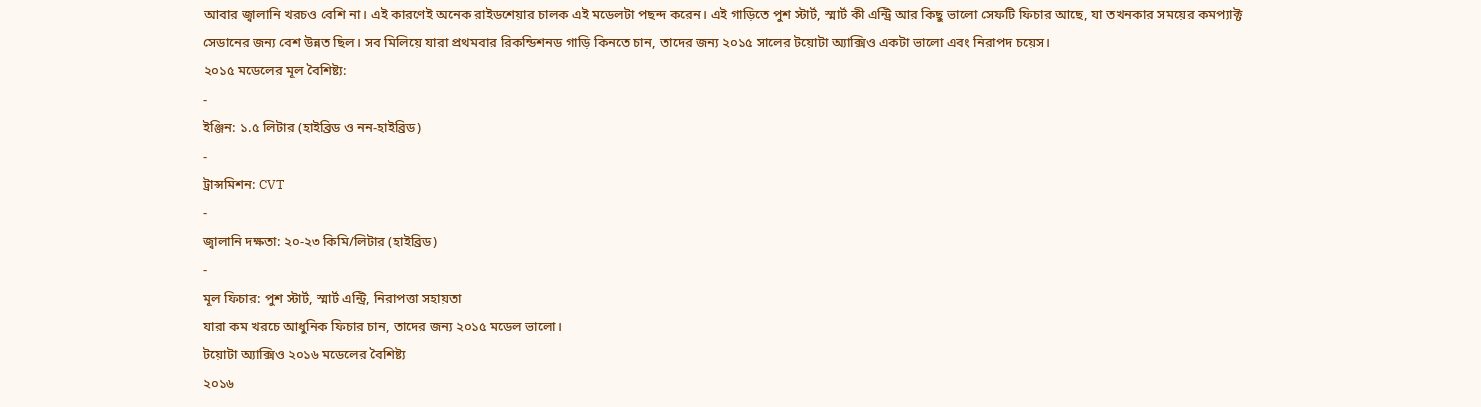আবার জ্বালানি খরচও বেশি না। এই কারণেই অনেক রাইডশেয়ার চালক এই মডেলটা পছন্দ করেন। এই গাড়িতে পুশ স্টার্ট, স্মার্ট কী এন্ট্রি আর কিছু ভালো সেফটি ফিচার আছে, যা তখনকার সময়ের কমপ্যাক্ট সেডানের জন্য বেশ উন্নত ছিল। সব মিলিয়ে যারা প্রথমবার রিকন্ডিশনড গাড়ি কিনতে চান, তাদের জন্য ২০১৫ সালের টয়োটা অ্যাক্সিও একটা ভালো এবং নিরাপদ চয়েস।
২০১৫ মডেলের মূল বৈশিষ্ট্য:
-
ইঞ্জিন: ১.৫ লিটার (হাইব্রিড ও নন-হাইব্রিড)
-
ট্রান্সমিশন: CVT
-
জ্বালানি দক্ষতা: ২০-২৩ কিমি/লিটার (হাইব্রিড)
-
মূল ফিচার: পুশ স্টার্ট, স্মার্ট এন্ট্রি, নিরাপত্তা সহায়তা
যারা কম খরচে আধুনিক ফিচার চান, তাদের জন্য ২০১৫ মডেল ভালো।
টয়োটা অ্যাক্সিও ২০১৬ মডেলের বৈশিষ্ট্য
২০১৬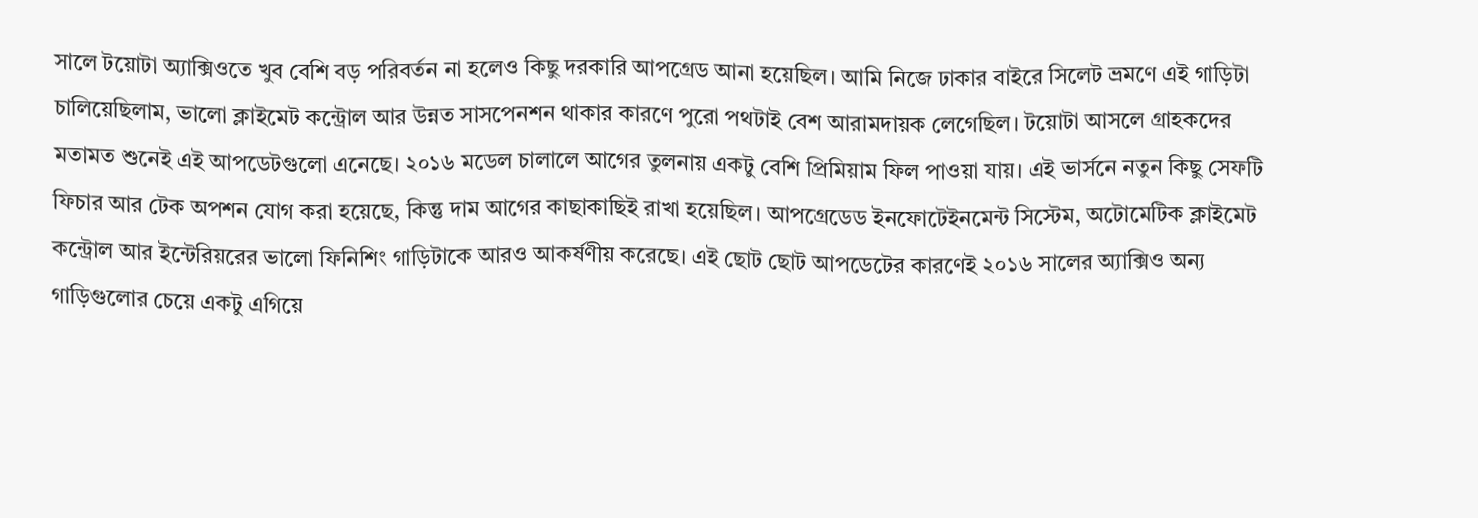সালে টয়োটা অ্যাক্সিওতে খুব বেশি বড় পরিবর্তন না হলেও কিছু দরকারি আপগ্রেড আনা হয়েছিল। আমি নিজে ঢাকার বাইরে সিলেট ভ্রমণে এই গাড়িটা চালিয়েছিলাম, ভালো ক্লাইমেট কন্ট্রোল আর উন্নত সাসপেনশন থাকার কারণে পুরো পথটাই বেশ আরামদায়ক লেগেছিল। টয়োটা আসলে গ্রাহকদের মতামত শুনেই এই আপডেটগুলো এনেছে। ২০১৬ মডেল চালালে আগের তুলনায় একটু বেশি প্রিমিয়াম ফিল পাওয়া যায়। এই ভার্সনে নতুন কিছু সেফটি ফিচার আর টেক অপশন যোগ করা হয়েছে, কিন্তু দাম আগের কাছাকাছিই রাখা হয়েছিল। আপগ্রেডেড ইনফোটেইনমেন্ট সিস্টেম, অটোমেটিক ক্লাইমেট কন্ট্রোল আর ইন্টেরিয়রের ভালো ফিনিশিং গাড়িটাকে আরও আকর্ষণীয় করেছে। এই ছোট ছোট আপডেটের কারণেই ২০১৬ সালের অ্যাক্সিও অন্য গাড়িগুলোর চেয়ে একটু এগিয়ে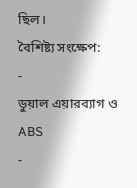ছিল।
বৈশিষ্ট্য সংক্ষেপ:
-
ডুয়াল এয়ারব্যাগ ও ABS
-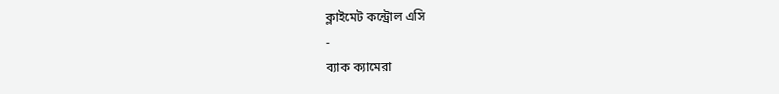ক্লাইমেট কন্ট্রোল এসি
-
ব্যাক ক্যামেরা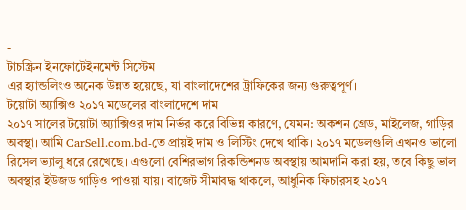-
টাচস্ক্রিন ইনফোটেইনমেন্ট সিস্টেম
এর হ্যান্ডলিংও অনেক উন্নত হয়েছে, যা বাংলাদেশের ট্রাফিকের জন্য গুরুত্বপূর্ণ।
টয়োটা অ্যাক্সিও ২০১৭ মডেলের বাংলাদেশে দাম
২০১৭ সালের টয়োটা অ্যাক্সিওর দাম নির্ভর করে বিভিন্ন কারণে, যেমন: অকশন গ্রেড, মাইলেজ, গাড়ির অবস্থা। আমি CarSell.com.bd-তে প্রায়ই দাম ও লিস্টিং দেখে থাকি। ২০১৭ মডেলগুলি এখনও ভালো রিসেল ভ্যালু ধরে রেখেছে। এগুলো বেশিরভাগ রিকন্ডিশনড অবস্থায় আমদানি করা হয়, তবে কিছু ভাল অবস্থার ইউজড গাড়িও পাওয়া যায়। বাজেট সীমাবদ্ধ থাকলে, আধুনিক ফিচারসহ ২০১৭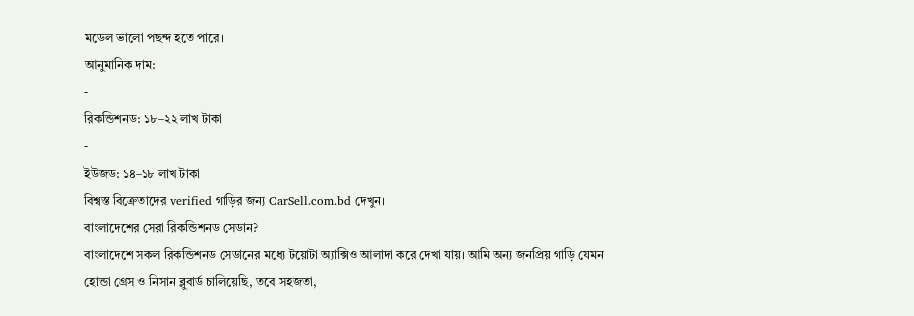মডেল ভালো পছন্দ হতে পারে।
আনুমানিক দাম:
-
রিকন্ডিশনড: ১৮–২২ লাখ টাকা
-
ইউজড: ১৪–১৮ লাখ টাকা
বিশ্বস্ত বিক্রেতাদের verified গাড়ির জন্য CarSell.com.bd দেখুন।
বাংলাদেশের সেরা রিকন্ডিশনড সেডান?
বাংলাদেশে সকল রিকন্ডিশনড সেডানের মধ্যে টয়োটা অ্যাক্সিও আলাদা করে দেখা যায়। আমি অন্য জনপ্রিয় গাড়ি যেমন হোন্ডা গ্রেস ও নিসান ব্লুবার্ড চালিয়েছি, তবে সহজতা,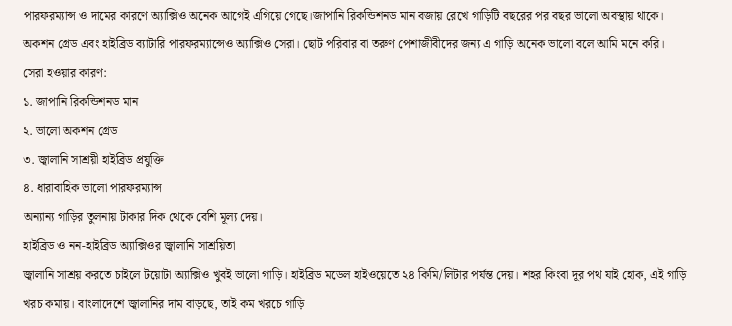পারফরম্যান্স ও দামের কারণে অ্যাক্সিও অনেক আগেই এগিয়ে গেছে।জাপানি রিকন্ডিশনড মান বজায় রেখে গাড়িটি বছরের পর বছর ভালো অবস্থায় থাকে। অকশন গ্রেড এবং হাইব্রিড ব্যাটারি পারফরম্যান্সেও অ্যাক্সিও সেরা। ছোট পরিবার বা তরুণ পেশাজীবীদের জন্য এ গাড়ি অনেক ভালো বলে আমি মনে করি।
সেরা হওয়ার কারণ:
১. জাপানি রিকন্ডিশনড মান
২. ভালো অকশন গ্রেড
৩. জ্বালানি সাশ্রয়ী হাইব্রিড প্রযুক্তি
৪. ধারাবাহিক ভালো পারফরম্যান্স
অন্যান্য গাড়ির তুলনায় টাকার দিক থেকে বেশি মূল্য দেয়।
হাইব্রিড ও নন-হাইব্রিড অ্যাক্সিওর জ্বালানি সাশ্রয়িতা
জ্বালানি সাশ্রয় করতে চাইলে টয়োটা অ্যাক্সিও খুবই ভালো গাড়ি। হাইব্রিড মডেল হাইওয়েতে ২৪ কিমি/লিটার পর্যন্ত দেয়। শহর কিংবা দূর পথ যাই হোক, এই গাড়ি খরচ কমায়। বাংলাদেশে জ্বালানির দাম বাড়ছে, তাই কম খরচে গাড়ি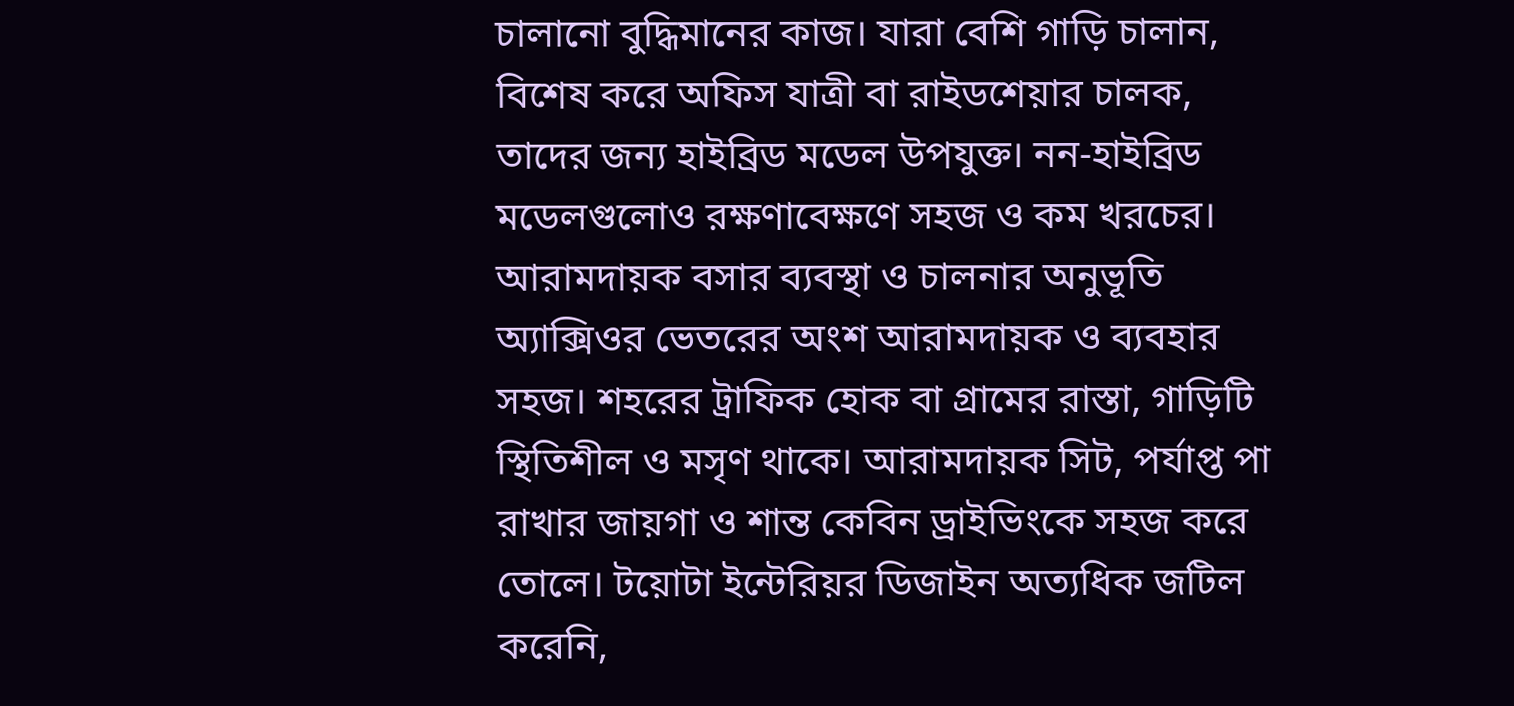চালানো বুদ্ধিমানের কাজ। যারা বেশি গাড়ি চালান, বিশেষ করে অফিস যাত্রী বা রাইডশেয়ার চালক, তাদের জন্য হাইব্রিড মডেল উপযুক্ত। নন-হাইব্রিড মডেলগুলোও রক্ষণাবেক্ষণে সহজ ও কম খরচের।
আরামদায়ক বসার ব্যবস্থা ও চালনার অনুভূতি
অ্যাক্সিওর ভেতরের অংশ আরামদায়ক ও ব্যবহার সহজ। শহরের ট্রাফিক হোক বা গ্রামের রাস্তা, গাড়িটি স্থিতিশীল ও মসৃণ থাকে। আরামদায়ক সিট, পর্যাপ্ত পা রাখার জায়গা ও শান্ত কেবিন ড্রাইভিংকে সহজ করে তোলে। টয়োটা ইন্টেরিয়র ডিজাইন অত্যধিক জটিল করেনি,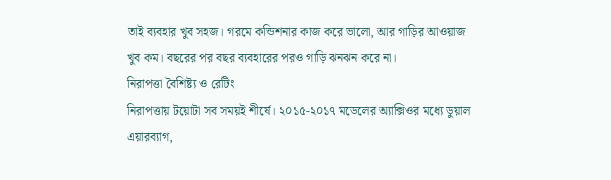তাই ব্যবহার খুব সহজ। গরমে কন্ডিশনার কাজ করে ভালো, আর গাড়ির আওয়াজ খুব কম। বছরের পর বছর ব্যবহারের পরও গাড়ি ঝনঝন করে না।
নিরাপত্তা বৈশিষ্ট্য ও রেটিং
নিরাপত্তায় টয়োটা সব সময়ই শীর্ষে। ২০১৫-২০১৭ মডেলের অ্যাক্সিওর মধ্যে ডুয়াল এয়ারব্যাগ,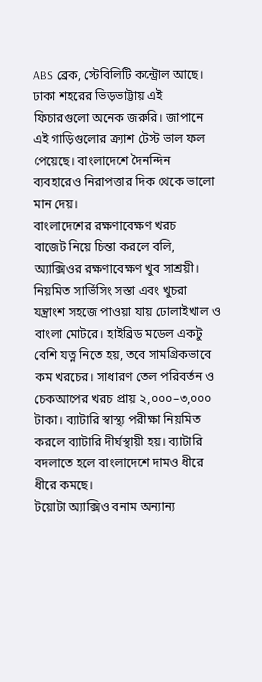ABS ব্রেক, স্টেবিলিটি কন্ট্রোল আছে। ঢাকা শহরের ভিড়ভাট্টায় এই ফিচারগুলো অনেক জরুরি। জাপানে এই গাড়িগুলোর ক্র্যাশ টেস্ট ভাল ফল পেয়েছে। বাংলাদেশে দৈনন্দিন ব্যবহারেও নিরাপত্তার দিক থেকে ভালো মান দেয়।
বাংলাদেশের রক্ষণাবেক্ষণ খরচ
বাজেট নিয়ে চিন্তা করলে বলি, অ্যাক্সিওর রক্ষণাবেক্ষণ খুব সাশ্রয়ী। নিয়মিত সার্ভিসিং সস্তা এবং খুচরা যন্ত্রাংশ সহজে পাওয়া যায় ঢোলাইখাল ও বাংলা মোটরে। হাইব্রিড মডেল একটু বেশি যত্ন নিতে হয়, তবে সামগ্রিকভাবে কম খরচের। সাধারণ তেল পরিবর্তন ও চেকআপের খরচ প্রায় ২,০০০–৩,০০০ টাকা। ব্যাটারি স্বাস্থ্য পরীক্ষা নিয়মিত করলে ব্যাটারি দীর্ঘস্থায়ী হয়। ব্যাটারি বদলাতে হলে বাংলাদেশে দামও ধীরে ধীরে কমছে।
টয়োটা অ্যাক্সিও বনাম অন্যান্য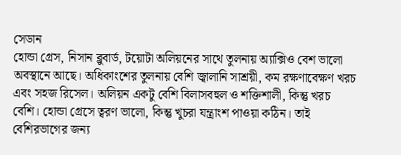সেডান
হোন্ডা গ্রেস, নিসান ব্লুবার্ড, টয়োটা অলিয়নের সাথে তুলনায় অ্যাক্সিও বেশ ভালো অবস্থানে আছে। অধিকাংশের তুলনায় বেশি জ্বালানি সাশ্রয়ী, কম রক্ষণাবেক্ষণ খরচ এবং সহজ রিসেল। অলিয়ন একটু বেশি বিলাসবহুল ও শক্তিশালী, কিন্তু খরচ বেশি। হোন্ডা গ্রেসে ত্বরণ ভালো, কিন্তু খুচরা যন্ত্রাংশ পাওয়া কঠিন। তাই বেশিরভাগের জন্য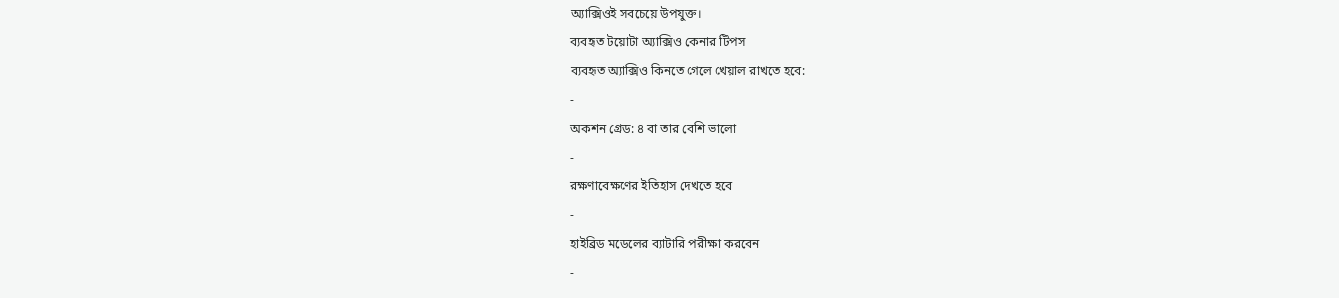অ্যাক্সিওই সবচেয়ে উপযুক্ত।
ব্যবহৃত টয়োটা অ্যাক্সিও কেনার টিপস
ব্যবহৃত অ্যাক্সিও কিনতে গেলে খেয়াল রাখতে হবে:
-
অকশন গ্রেড: ৪ বা তার বেশি ভালো
-
রক্ষণাবেক্ষণের ইতিহাস দেখতে হবে
-
হাইব্রিড মডেলের ব্যাটারি পরীক্ষা করবেন
-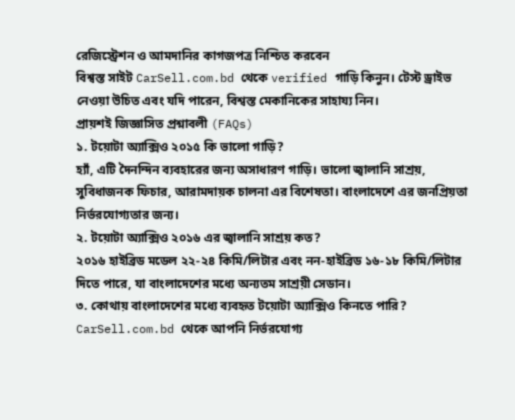রেজিস্ট্রেশন ও আমদানির কাগজপত্র নিশ্চিত করবেন
বিশ্বস্ত সাইট CarSell.com.bd থেকে verified গাড়ি কিনুন। টেস্ট ড্রাইভ নেওয়া উচিত এবং যদি পারেন, বিশ্বস্ত মেকানিকের সাহায্য নিন।
প্রায়শই জিজ্ঞাসিত প্রশ্নাবলী (FAQs)
১. টয়োটা অ্যাক্সিও ২০১৫ কি ভালো গাড়ি?
হ্যাঁ, এটি দৈনন্দিন ব্যবহারের জন্য অসাধারণ গাড়ি। ভালো জ্বালানি সাশ্রয়, সুবিধাজনক ফিচার, আরামদায়ক চালনা এর বিশেষতা। বাংলাদেশে এর জনপ্রিয়তা নির্ভরযোগ্যতার জন্য।
২. টয়োটা অ্যাক্সিও ২০১৬ এর জ্বালানি সাশ্রয় কত?
২০১৬ হাইব্রিড মডেল ২২-২৪ কিমি/লিটার এবং নন-হাইব্রিড ১৬-১৮ কিমি/লিটার দিতে পারে, যা বাংলাদেশের মধ্যে অন্যতম সাশ্রয়ী সেডান।
৩. কোথায় বাংলাদেশের মধ্যে ব্যবহৃত টয়োটা অ্যাক্সিও কিনতে পারি?
CarSell.com.bd থেকে আপনি নির্ভরযোগ্য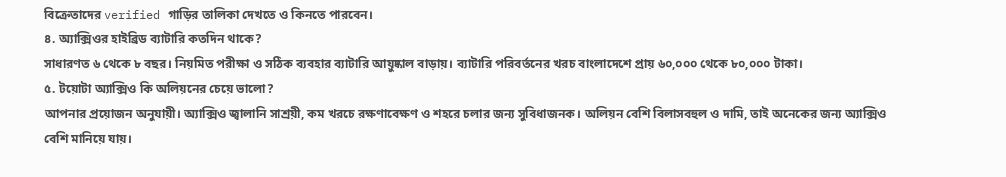বিক্রেতাদের verified গাড়ির তালিকা দেখতে ও কিনতে পারবেন।
৪. অ্যাক্সিওর হাইব্রিড ব্যাটারি কতদিন থাকে?
সাধারণত ৬ থেকে ৮ বছর। নিয়মিত পরীক্ষা ও সঠিক ব্যবহার ব্যাটারি আয়ুষ্কাল বাড়ায়। ব্যাটারি পরিবর্তনের খরচ বাংলাদেশে প্রায় ৬০,০০০ থেকে ৮০,০০০ টাকা।
৫. টয়োটা অ্যাক্সিও কি অলিয়নের চেয়ে ভালো?
আপনার প্রয়োজন অনুযায়ী। অ্যাক্সিও জ্বালানি সাশ্রয়ী, কম খরচে রক্ষণাবেক্ষণ ও শহরে চলার জন্য সুবিধাজনক। অলিয়ন বেশি বিলাসবহুল ও দামি, তাই অনেকের জন্য অ্যাক্সিও বেশি মানিয়ে যায়।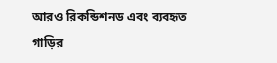আরও রিকন্ডিশনড এবং ব্যবহৃত গাড়ির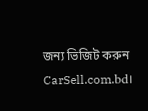জন্য ভিজিট করুন CarSell.com.bd।